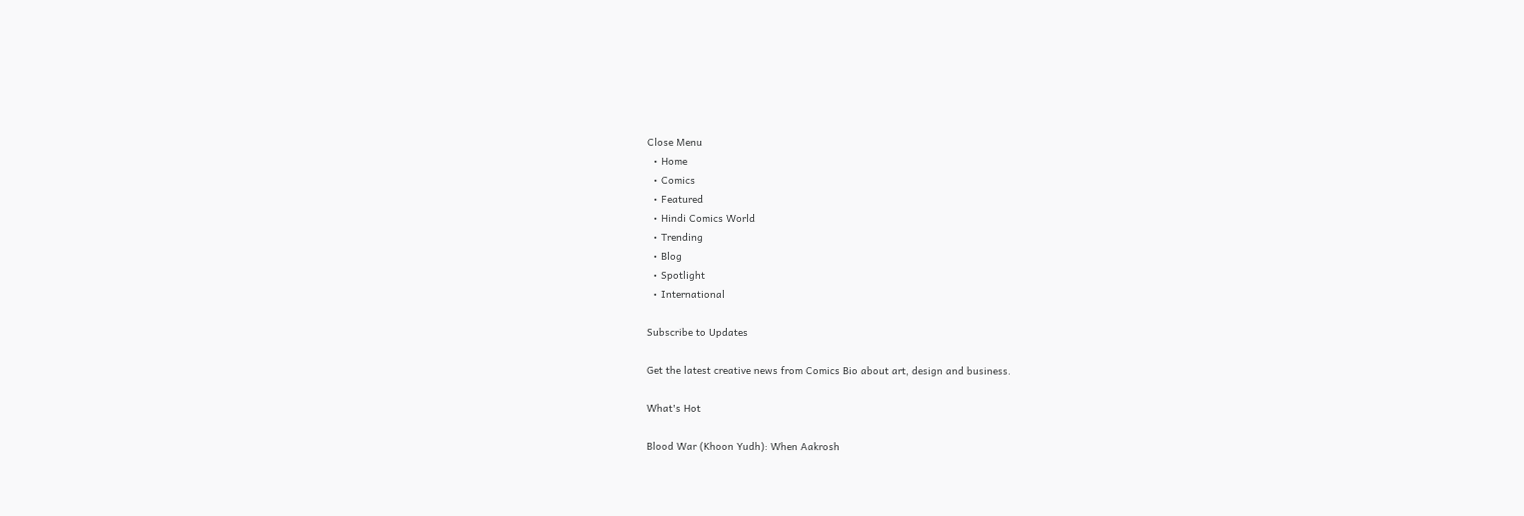Close Menu
  • Home
  • Comics
  • Featured
  • Hindi Comics World
  • Trending
  • Blog
  • Spotlight
  • International

Subscribe to Updates

Get the latest creative news from Comics Bio about art, design and business.

What's Hot

Blood War (Khoon Yudh): When Aakrosh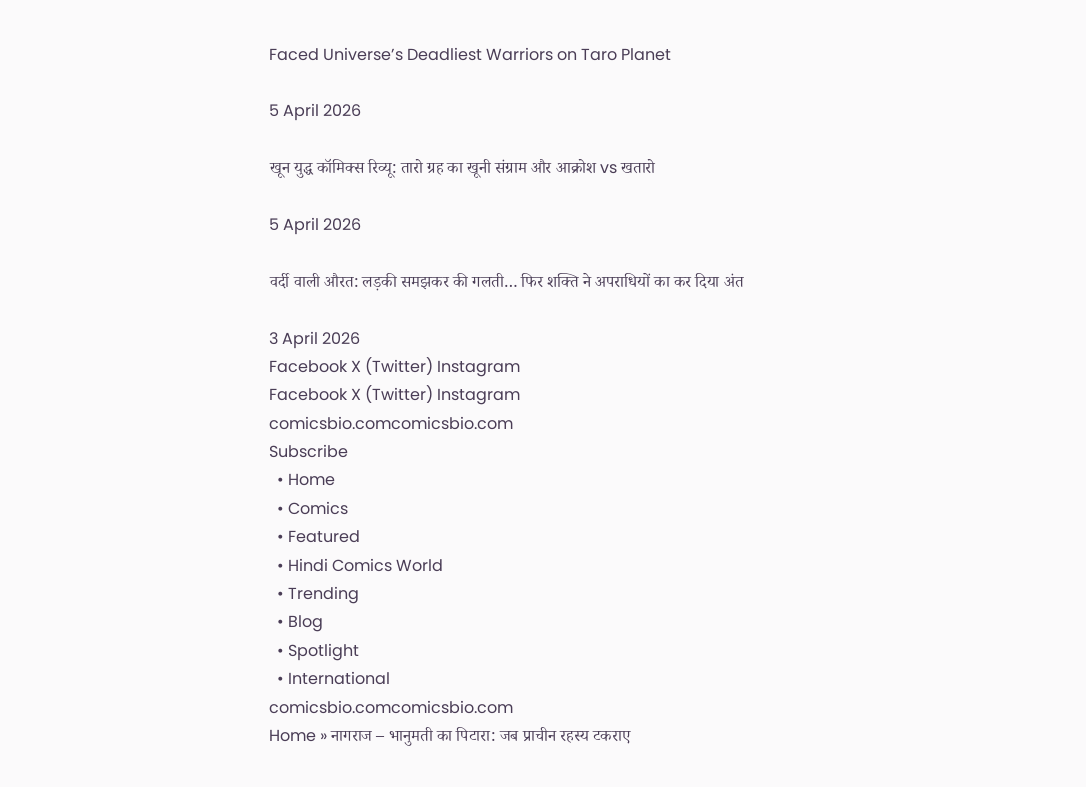Faced Universe’s Deadliest Warriors on Taro Planet

5 April 2026

खून युद्ध कॉमिक्स रिव्यू: तारो ग्रह का खूनी संग्राम और आक्रोश vs खतारो

5 April 2026

वर्दी वाली औरत: लड़की समझकर की गलती… फिर शक्ति ने अपराधियों का कर दिया अंत

3 April 2026
Facebook X (Twitter) Instagram
Facebook X (Twitter) Instagram
comicsbio.comcomicsbio.com
Subscribe
  • Home
  • Comics
  • Featured
  • Hindi Comics World
  • Trending
  • Blog
  • Spotlight
  • International
comicsbio.comcomicsbio.com
Home » नागराज – भानुमती का पिटारा: जब प्राचीन रहस्य टकराए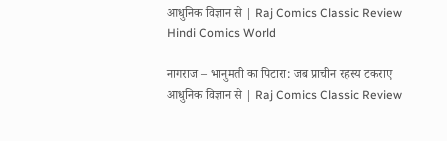आधुनिक विज्ञान से | Raj Comics Classic Review
Hindi Comics World

नागराज – भानुमती का पिटारा: जब प्राचीन रहस्य टकराए आधुनिक विज्ञान से | Raj Comics Classic Review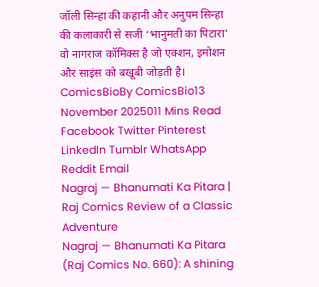जॉली सिन्हा की कहानी और अनुपम सिन्हा की कलाकारी से सजी ‘भानुमती का पिटारा’ वो नागराज कॉमिक्स है जो एक्शन, इमोशन और साइंस को बखूबी जोड़ती है।
ComicsBioBy ComicsBio13 November 2025011 Mins Read
Facebook Twitter Pinterest LinkedIn Tumblr WhatsApp Reddit Email
Nagraj — Bhanumati Ka Pitara | Raj Comics Review of a Classic Adventure
Nagraj — Bhanumati Ka Pitara (Raj Comics No. 660): A shining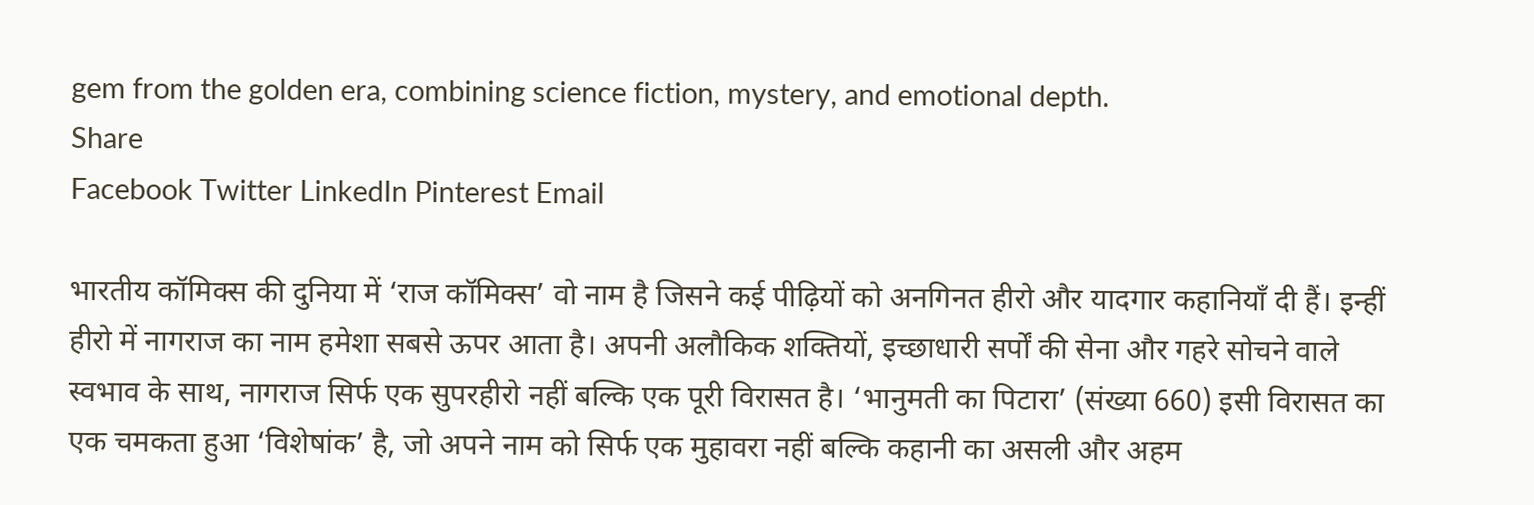gem from the golden era, combining science fiction, mystery, and emotional depth.
Share
Facebook Twitter LinkedIn Pinterest Email

भारतीय कॉमिक्स की दुनिया में ‘राज कॉमिक्स’ वो नाम है जिसने कई पीढ़ियों को अनगिनत हीरो और यादगार कहानियाँ दी हैं। इन्हीं हीरो में नागराज का नाम हमेशा सबसे ऊपर आता है। अपनी अलौकिक शक्तियों, इच्छाधारी सर्पों की सेना और गहरे सोचने वाले स्वभाव के साथ, नागराज सिर्फ एक सुपरहीरो नहीं बल्कि एक पूरी विरासत है। ‘भानुमती का पिटारा’ (संख्या 660) इसी विरासत का एक चमकता हुआ ‘विशेषांक’ है, जो अपने नाम को सिर्फ एक मुहावरा नहीं बल्कि कहानी का असली और अहम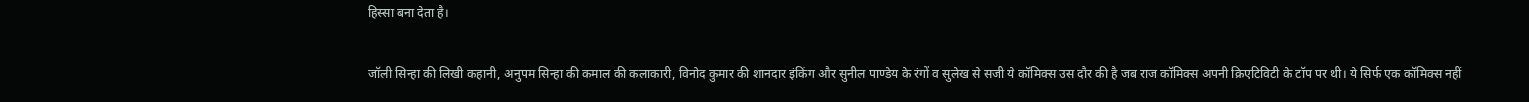हिस्सा बना देता है।

जॉली सिन्हा की लिखी कहानी, अनुपम सिन्हा की कमाल की कलाकारी, विनोद कुमार की शानदार इंकिंग और सुनील पाण्डेय के रंगों व सुलेख से सजी ये कॉमिक्स उस दौर की है जब राज कॉमिक्स अपनी क्रिएटिविटी के टॉप पर थी। ये सिर्फ एक कॉमिक्स नहीं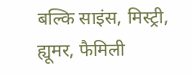बल्कि साइंस, मिस्ट्री, ह्यूमर, फैमिली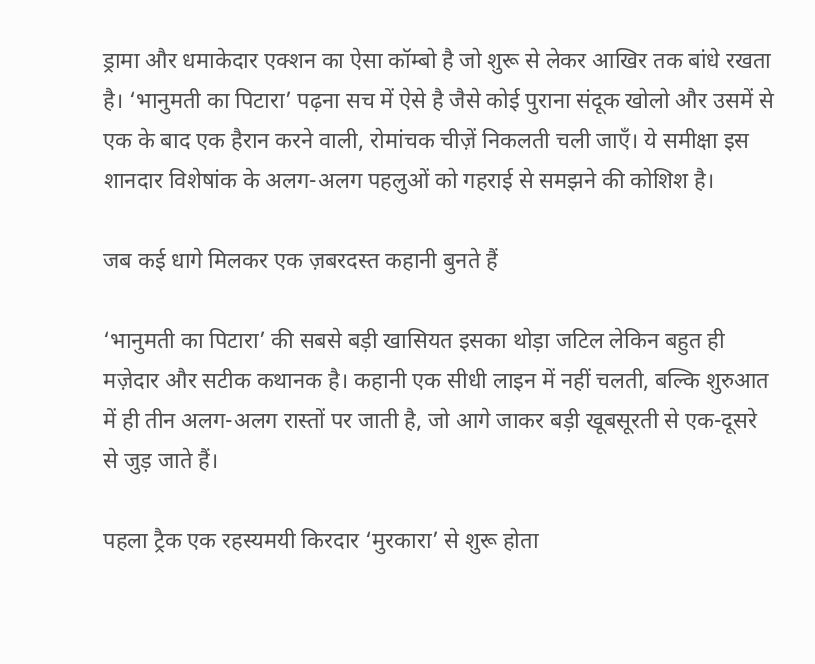ड्रामा और धमाकेदार एक्शन का ऐसा कॉम्बो है जो शुरू से लेकर आखिर तक बांधे रखता है। ‘भानुमती का पिटारा’ पढ़ना सच में ऐसे है जैसे कोई पुराना संदूक खोलो और उसमें से एक के बाद एक हैरान करने वाली, रोमांचक चीज़ें निकलती चली जाएँ। ये समीक्षा इस शानदार विशेषांक के अलग-अलग पहलुओं को गहराई से समझने की कोशिश है।

जब कई धागे मिलकर एक ज़बरदस्त कहानी बुनते हैं

‘भानुमती का पिटारा’ की सबसे बड़ी खासियत इसका थोड़ा जटिल लेकिन बहुत ही मज़ेदार और सटीक कथानक है। कहानी एक सीधी लाइन में नहीं चलती, बल्कि शुरुआत में ही तीन अलग-अलग रास्तों पर जाती है, जो आगे जाकर बड़ी खूबसूरती से एक-दूसरे से जुड़ जाते हैं।

पहला ट्रैक एक रहस्यमयी किरदार ‘मुरकारा’ से शुरू होता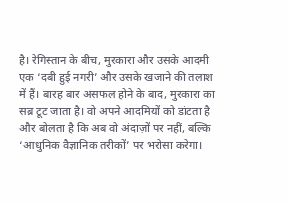है। रेगिस्तान के बीच, मुरकारा और उसके आदमी एक ‘दबी हुई नगरी’ और उसके खजाने की तलाश में हैं। बारह बार असफल होने के बाद, मुरकारा का सब्र टूट जाता है। वो अपने आदमियों को डांटता है और बोलता है कि अब वो अंदाज़ों पर नहीं, बल्कि ‘आधुनिक वैज्ञानिक तरीकों’ पर भरोसा करेगा।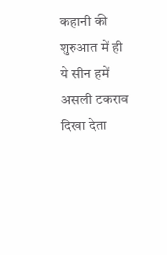कहानी की शुरुआत में ही ये सीन हमें असली टकराव दिखा देता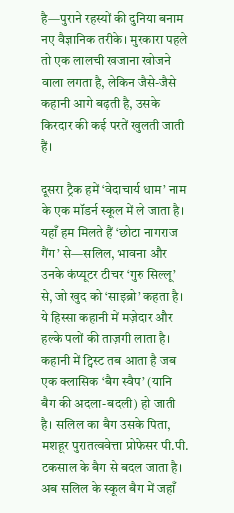है—पुराने रहस्यों की दुनिया बनाम नए वैज्ञानिक तरीके। मुरकारा पहले तो एक लालची खजाना खोजने वाला लगता है, लेकिन जैसे-जैसे कहानी आगे बढ़ती है, उसके किरदार की कई परतें खुलती जाती हैं।

दूसरा ट्रैक हमें ‘वेदाचार्य धाम’ नाम के एक मॉडर्न स्कूल में ले जाता है। यहाँ हम मिलते हैं ‘छोटा नागराज गैंग’ से—सलिल, भावना और उनके कंप्यूटर टीचर ‘गुरु सिल्लू’ से, जो खुद को ‘साइब्रो’ कहता है। ये हिस्सा कहानी में मज़ेदार और हल्के पलों की ताज़गी लाता है। कहानी में ट्विस्ट तब आता है जब एक क्लासिक ‘बैग स्वैप’ (यानि बैग की अदला-बदली) हो जाती है। सलिल का बैग उसके पिता, मशहूर पुरातत्ववेत्ता प्रोफेसर पी.पी. टकसाल के बैग से बदल जाता है। अब सलिल के स्कूल बैग में जहाँ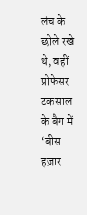लंच के छोले रखे थे, वहीं प्रोफेसर टकसाल के बैग में ‘बीस हज़ार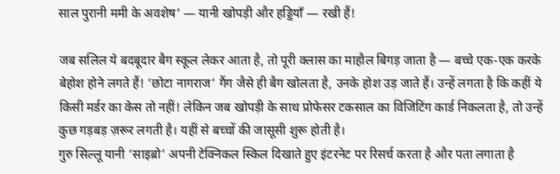साल पुरानी ममी के अवशेष’ — यानी खोपड़ी और हड्डियाँ — रखी हैं!

जब सलिल ये बदबूदार बैग स्कूल लेकर आता है, तो पूरी क्लास का माहौल बिगड़ जाता है — बच्चे एक-एक करके बेहोश होने लगते हैं! ‘छोटा नागराज’ गैंग जैसे ही बैग खोलता है, उनके होश उड़ जाते हैं। उन्हें लगता है कि कहीं ये किसी मर्डर का केस तो नहीं! लेकिन जब खोपड़ी के साथ प्रोफेसर टकसाल का विजिटिंग कार्ड निकलता है, तो उन्हें कुछ गड़बड़ ज़रूर लगती है। यहीं से बच्चों की जासूसी शुरू होती है।
गुरु सिल्लू यानी ‘साइब्रो’ अपनी टेक्निकल स्किल दिखाते हुए इंटरनेट पर रिसर्च करता है और पता लगाता है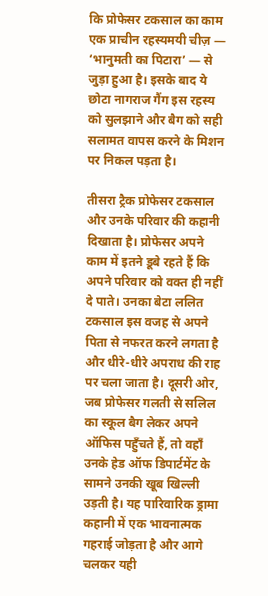कि प्रोफेसर टकसाल का काम एक प्राचीन रहस्यमयी चीज़ — ‘भानुमती का पिटारा’ — से जुड़ा हुआ है। इसके बाद ये छोटा नागराज गैंग इस रहस्य को सुलझाने और बैग को सही सलामत वापस करने के मिशन पर निकल पड़ता है।

तीसरा ट्रैक प्रोफेसर टकसाल और उनके परिवार की कहानी दिखाता है। प्रोफेसर अपने काम में इतने डूबे रहते हैं कि अपने परिवार को वक्त ही नहीं दे पाते। उनका बेटा ललित टकसाल इस वजह से अपने पिता से नफरत करने लगता है और धीरे-धीरे अपराध की राह पर चला जाता है। दूसरी ओर, जब प्रोफेसर गलती से सलिल का स्कूल बैग लेकर अपने ऑफिस पहुँचते हैं, तो वहाँ उनके हेड ऑफ डिपार्टमेंट के सामने उनकी खूब खिल्ली उड़ती है। यह पारिवारिक ड्रामा कहानी में एक भावनात्मक गहराई जोड़ता है और आगे चलकर यही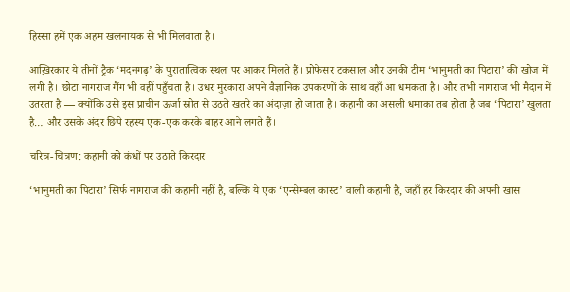हिस्सा हमें एक अहम खलनायक से भी मिलवाता है।

आख़िरकार ये तीनों ट्रैक ‘मदनगढ़’ के पुरातात्विक स्थल पर आकर मिलते हैं। प्रोफेसर टकसाल और उनकी टीम ‘भानुमती का पिटारा’ की खोज में लगी है। छोटा नागराज गैंग भी वहीं पहुँचता है। उधर मुरकारा अपने वैज्ञानिक उपकरणों के साथ वहाँ आ धमकता है। और तभी नागराज भी मैदान में उतरता है — क्योंकि उसे इस प्राचीन ऊर्जा स्रोत से उठते खतरे का अंदाज़ा हो जाता है। कहानी का असली धमाका तब होता है जब ‘पिटारा’ खुलता है… और उसके अंदर छिपे रहस्य एक-एक करके बाहर आने लगते हैं।

चरित्र-चित्रण: कहानी को कंधों पर उठाते किरदार

‘भानुमती का पिटारा’ सिर्फ नागराज की कहानी नहीं है, बल्कि ये एक ‘एन्सेम्बल कास्ट’ वाली कहानी है, जहाँ हर किरदार की अपनी खास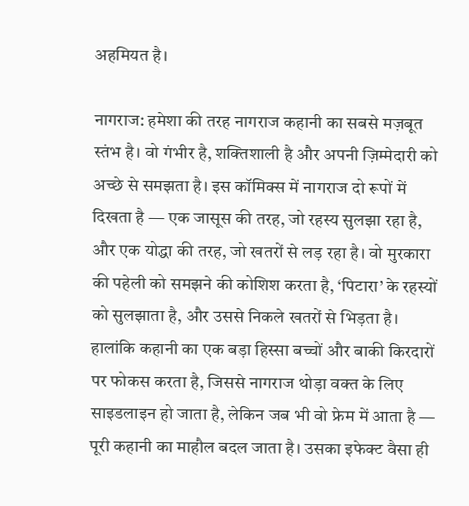अहमियत है।

नागराज: हमेशा की तरह नागराज कहानी का सबसे मज़बूत स्तंभ है। वो गंभीर है, शक्तिशाली है और अपनी ज़िम्मेदारी को अच्छे से समझता है। इस कॉमिक्स में नागराज दो रूपों में दिखता है — एक जासूस की तरह, जो रहस्य सुलझा रहा है, और एक योद्धा की तरह, जो खतरों से लड़ रहा है। वो मुरकारा की पहेली को समझने की कोशिश करता है, ‘पिटारा’ के रहस्यों को सुलझाता है, और उससे निकले खतरों से भिड़ता है।
हालांकि कहानी का एक बड़ा हिस्सा बच्चों और बाकी किरदारों पर फोकस करता है, जिससे नागराज थोड़ा वक्त के लिए साइडलाइन हो जाता है, लेकिन जब भी वो फ्रेम में आता है — पूरी कहानी का माहौल बदल जाता है। उसका इफेक्ट वैसा ही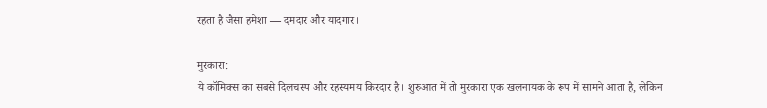रहता है जैसा हमेशा — दमदार और यादगार।

मुरकारा:
ये कॉमिक्स का सबसे दिलचस्प और रहस्यमय किरदार है। शुरुआत में तो मुरकारा एक खलनायक के रूप में सामने आता है, लेकिन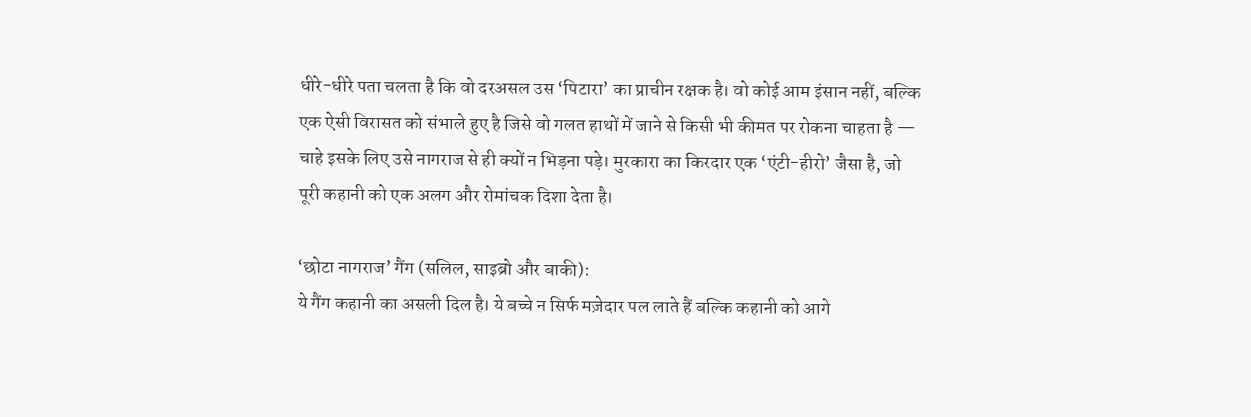धीरे-धीरे पता चलता है कि वो दरअसल उस ‘पिटारा’ का प्राचीन रक्षक है। वो कोई आम इंसान नहीं, बल्कि एक ऐसी विरासत को संभाले हुए है जिसे वो गलत हाथों में जाने से किसी भी कीमत पर रोकना चाहता है — चाहे इसके लिए उसे नागराज से ही क्यों न भिड़ना पड़े। मुरकारा का किरदार एक ‘एंटी-हीरो’ जैसा है, जो पूरी कहानी को एक अलग और रोमांचक दिशा देता है।

‘छोटा नागराज’ गैंग (सलिल, साइब्रो और बाकी):
ये गैंग कहानी का असली दिल है। ये बच्चे न सिर्फ मज़ेदार पल लाते हैं बल्कि कहानी को आगे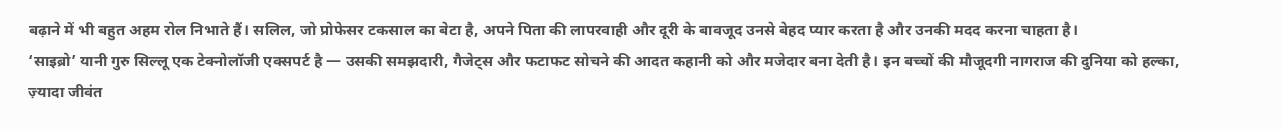बढ़ाने में भी बहुत अहम रोल निभाते हैं। सलिल, जो प्रोफेसर टकसाल का बेटा है, अपने पिता की लापरवाही और दूरी के बावजूद उनसे बेहद प्यार करता है और उनकी मदद करना चाहता है।
‘साइब्रो’ यानी गुरु सिल्लू एक टेक्नोलॉजी एक्सपर्ट है — उसकी समझदारी, गैजेट्स और फटाफट सोचने की आदत कहानी को और मजेदार बना देती है। इन बच्चों की मौजूदगी नागराज की दुनिया को हल्का, ज़्यादा जीवंत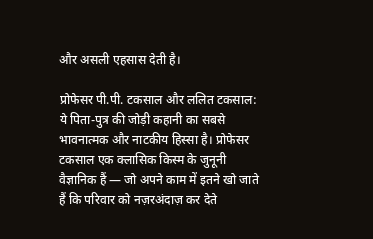और असली एहसास देती है।

प्रोफेसर पी.पी. टकसाल और ललित टकसाल:
ये पिता-पुत्र की जोड़ी कहानी का सबसे भावनात्मक और नाटकीय हिस्सा है। प्रोफेसर टकसाल एक क्लासिक किस्म के जुनूनी वैज्ञानिक हैं — जो अपने काम में इतने खो जाते हैं कि परिवार को नज़रअंदाज़ कर देते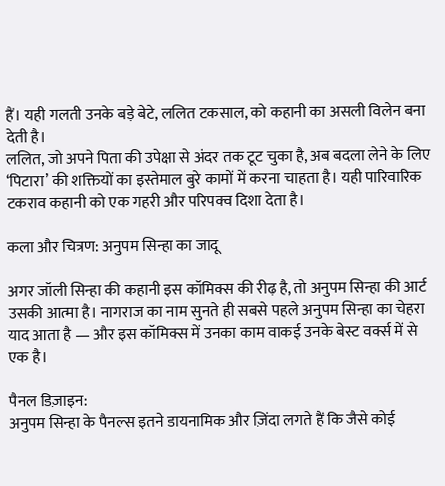हैं। यही गलती उनके बड़े बेटे, ललित टकसाल, को कहानी का असली विलेन बना देती है।
ललित, जो अपने पिता की उपेक्षा से अंदर तक टूट चुका है, अब बदला लेने के लिए ‘पिटारा’ की शक्तियों का इस्तेमाल बुरे कामों में करना चाहता है। यही पारिवारिक टकराव कहानी को एक गहरी और परिपक्व दिशा देता है।

कला और चित्रण: अनुपम सिन्हा का जादू

अगर जॉली सिन्हा की कहानी इस कॉमिक्स की रीढ़ है, तो अनुपम सिन्हा की आर्ट उसकी आत्मा है। नागराज का नाम सुनते ही सबसे पहले अनुपम सिन्हा का चेहरा याद आता है — और इस कॉमिक्स में उनका काम वाकई उनके बेस्ट वर्क्स में से एक है।

पैनल डिज़ाइन:
अनुपम सिन्हा के पैनल्स इतने डायनामिक और ज़िंदा लगते हैं कि जैसे कोई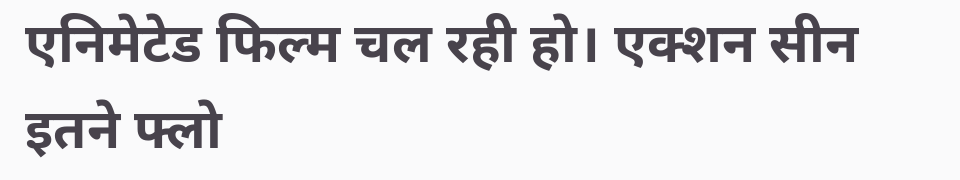एनिमेटेड फिल्म चल रही हो। एक्शन सीन इतने फ्लो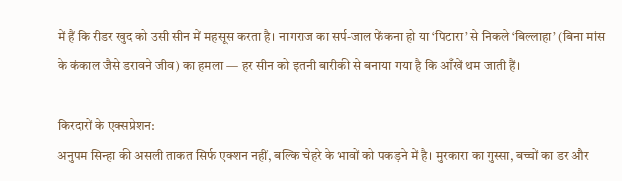में हैं कि रीडर खुद को उसी सीन में महसूस करता है। नागराज का सर्प-जाल फेंकना हो या ‘पिटारा’ से निकले ‘बिल्लाहा’ (बिना मांस के कंकाल जैसे डरावने जीव) का हमला — हर सीन को इतनी बारीकी से बनाया गया है कि आँखें थम जाती हैं।

किरदारों के एक्सप्रेशन:
अनुपम सिन्हा की असली ताकत सिर्फ एक्शन नहीं, बल्कि चेहरे के भावों को पकड़ने में है। मुरकारा का गुस्सा, बच्चों का डर और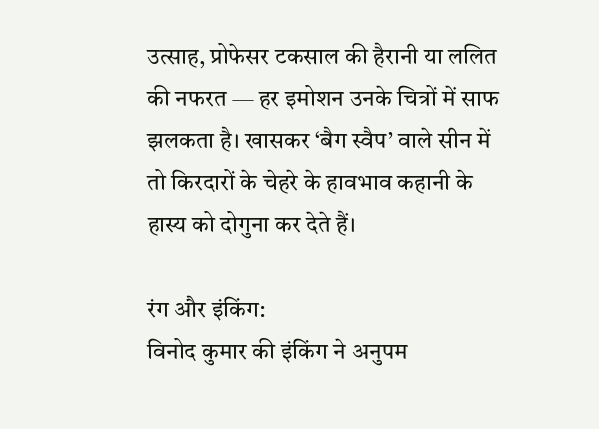उत्साह, प्रोफेसर टकसाल की हैरानी या ललित की नफरत — हर इमोशन उनके चित्रों में साफ झलकता है। खासकर ‘बैग स्वैप’ वाले सीन में तो किरदारों के चेहरे के हावभाव कहानी के हास्य को दोगुना कर देते हैं।

रंग और इंकिंग:
विनोद कुमार की इंकिंग ने अनुपम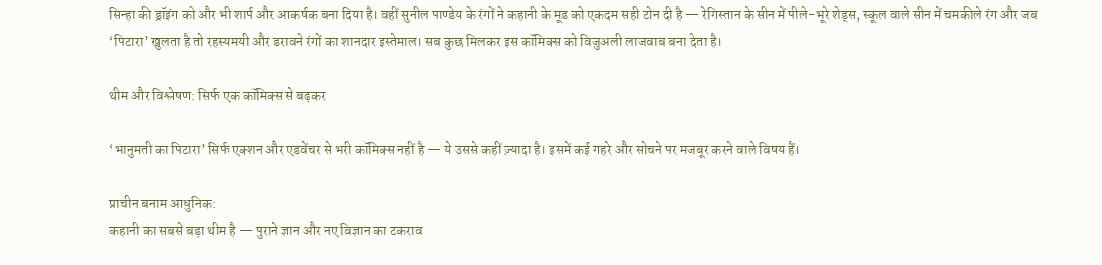सिन्हा की ड्रॉइंग को और भी शार्प और आकर्षक बना दिया है। वहीं सुनील पाण्डेय के रंगों ने कहानी के मूड को एकदम सही टोन दी है — रेगिस्तान के सीन में पीले-भूरे शेड्स, स्कूल वाले सीन में चमकीले रंग और जब ‘पिटारा’ खुलता है तो रहस्यमयी और डरावने रंगों का शानदार इस्तेमाल। सब कुछ मिलकर इस कॉमिक्स को विजुअली लाजवाब बना देता है।

थीम और विश्लेषण: सिर्फ एक कॉमिक्स से बढ़कर

‘भानुमती का पिटारा’ सिर्फ एक्शन और एडवेंचर से भरी कॉमिक्स नहीं है — ये उससे कहीं ज़्यादा है। इसमें कई गहरे और सोचने पर मजबूर करने वाले विषय हैं।

प्राचीन बनाम आधुनिक:
कहानी का सबसे बड़ा थीम है — पुराने ज्ञान और नए विज्ञान का टकराव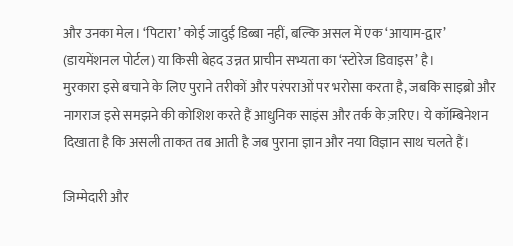और उनका मेल। ‘पिटारा’ कोई जादुई डिब्बा नहीं, बल्कि असल में एक ‘आयाम-द्वार’ (डायमेंशनल पोर्टल) या किसी बेहद उन्नत प्राचीन सभ्यता का ‘स्टोरेज डिवाइस’ है।
मुरकारा इसे बचाने के लिए पुराने तरीकों और परंपराओं पर भरोसा करता है, जबकि साइब्रो और नागराज इसे समझने की कोशिश करते हैं आधुनिक साइंस और तर्क के ज़रिए। ये कॉम्बिनेशन दिखाता है कि असली ताकत तब आती है जब पुराना ज्ञान और नया विज्ञान साथ चलते हैं।

जिम्मेदारी और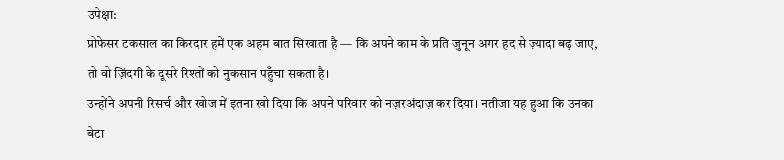उपेक्षा:
प्रोफेसर टकसाल का किरदार हमें एक अहम बात सिखाता है — कि अपने काम के प्रति जुनून अगर हद से ज़्यादा बढ़ जाए, तो वो ज़िंदगी के दूसरे रिश्तों को नुकसान पहुँचा सकता है।
उन्होंने अपनी रिसर्च और खोज में इतना खो दिया कि अपने परिवार को नज़रअंदाज़ कर दिया। नतीजा यह हुआ कि उनका बेटा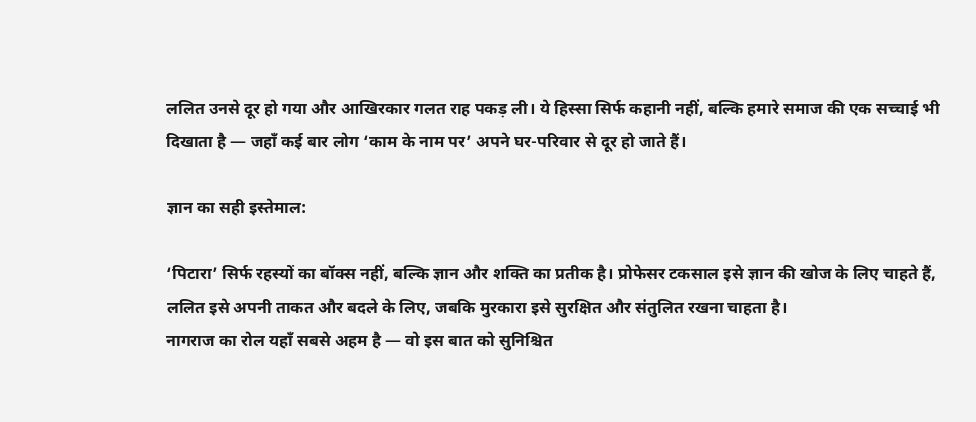ललित उनसे दूर हो गया और आखिरकार गलत राह पकड़ ली। ये हिस्सा सिर्फ कहानी नहीं, बल्कि हमारे समाज की एक सच्चाई भी दिखाता है — जहाँ कई बार लोग ‘काम के नाम पर’ अपने घर-परिवार से दूर हो जाते हैं।

ज्ञान का सही इस्तेमाल:

‘पिटारा’ सिर्फ रहस्यों का बॉक्स नहीं, बल्कि ज्ञान और शक्ति का प्रतीक है। प्रोफेसर टकसाल इसे ज्ञान की खोज के लिए चाहते हैं, ललित इसे अपनी ताकत और बदले के लिए, जबकि मुरकारा इसे सुरक्षित और संतुलित रखना चाहता है।
नागराज का रोल यहाँ सबसे अहम है — वो इस बात को सुनिश्चित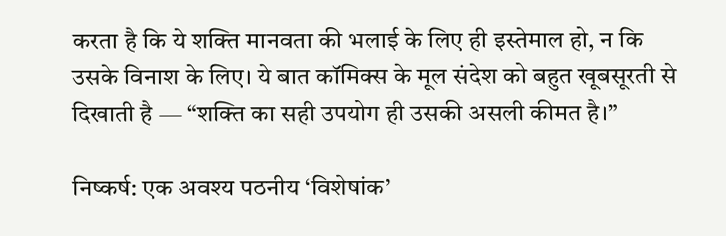करता है कि ये शक्ति मानवता की भलाई के लिए ही इस्तेमाल हो, न कि उसके विनाश के लिए। ये बात कॉमिक्स के मूल संदेश को बहुत खूबसूरती से दिखाती है — “शक्ति का सही उपयोग ही उसकी असली कीमत है।”

निष्कर्ष: एक अवश्य पठनीय ‘विशेषांक’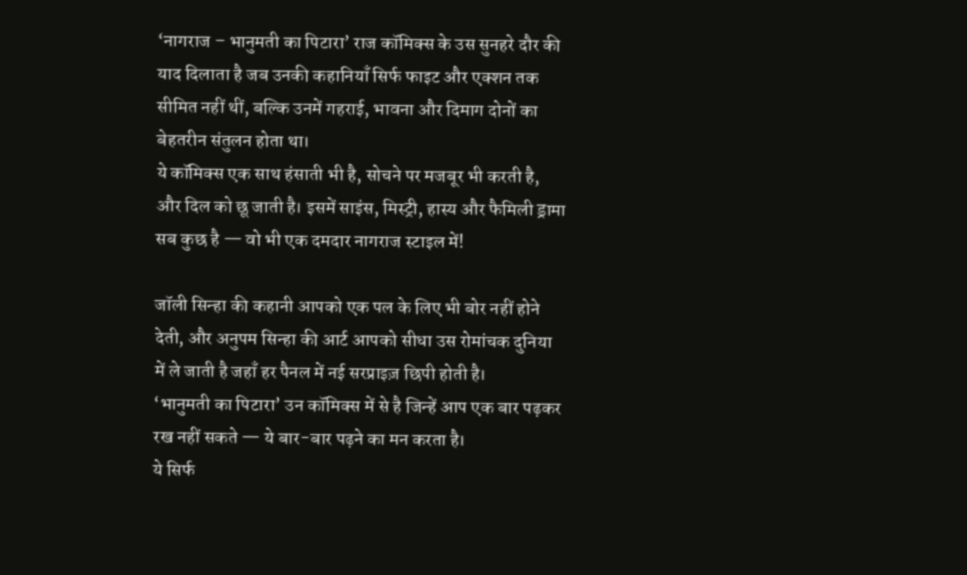‘नागराज – भानुमती का पिटारा’ राज कॉमिक्स के उस सुनहरे दौर की याद दिलाता है जब उनकी कहानियाँ सिर्फ फाइट और एक्शन तक सीमित नहीं थीं, बल्कि उनमें गहराई, भावना और दिमाग दोनों का बेहतरीन संतुलन होता था।
ये कॉमिक्स एक साथ हंसाती भी है, सोचने पर मजबूर भी करती है, और दिल को छू जाती है। इसमें साइंस, मिस्ट्री, हास्य और फैमिली ड्रामा सब कुछ है — वो भी एक दमदार नागराज स्टाइल में!

जॉली सिन्हा की कहानी आपको एक पल के लिए भी बोर नहीं होने देती, और अनुपम सिन्हा की आर्ट आपको सीधा उस रोमांचक दुनिया में ले जाती है जहाँ हर पैनल में नई सरप्राइज़ छिपी होती है।
‘भानुमती का पिटारा’ उन कॉमिक्स में से है जिन्हें आप एक बार पढ़कर रख नहीं सकते — ये बार-बार पढ़ने का मन करता है।
ये सिर्फ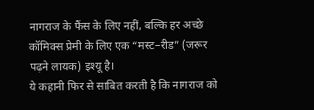नागराज के फैंस के लिए नहीं, बल्कि हर अच्छे कॉमिक्स प्रेमी के लिए एक “मस्ट–रीड” (जरूर पढ़ने लायक) इश्यू है।
ये कहानी फिर से साबित करती है कि नागराज को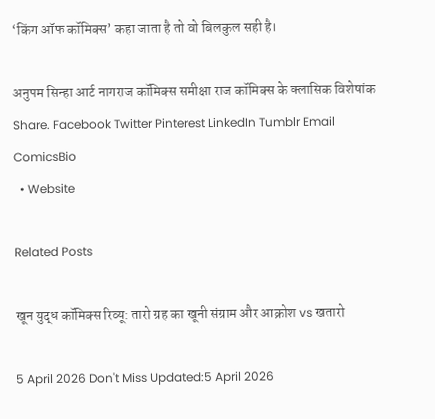‘किंग ऑफ कॉमिक्स’ कहा जाता है तो वो बिलकुल सही है।

अनुपम सिन्हा आर्ट नागराज कॉमिक्स समीक्षा राज कॉमिक्स के क्लासिक विशेषांक
Share. Facebook Twitter Pinterest LinkedIn Tumblr Email
ComicsBio
  • Website

Related Posts

खून युद्ध कॉमिक्स रिव्यू: तारो ग्रह का खूनी संग्राम और आक्रोश vs खतारो

5 April 2026 Don't Miss Updated:5 April 2026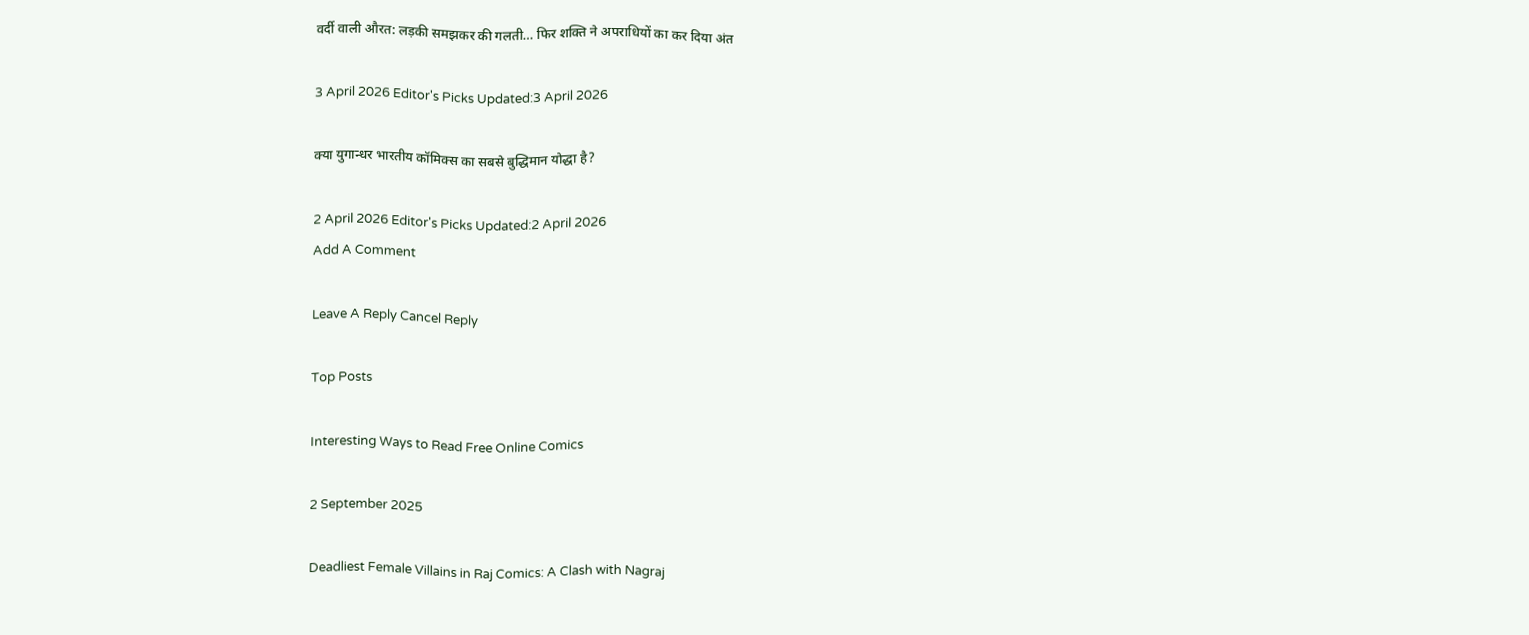वर्दी वाली औरत: लड़की समझकर की गलती… फिर शक्ति ने अपराधियों का कर दिया अंत

3 April 2026 Editor's Picks Updated:3 April 2026

क्या युगान्धर भारतीय कॉमिक्स का सबसे बुद्धिमान योद्धा है?

2 April 2026 Editor's Picks Updated:2 April 2026
Add A Comment

Leave A Reply Cancel Reply

Top Posts

Interesting Ways to Read Free Online Comics

2 September 2025

Deadliest Female Villains in Raj Comics: A Clash with Nagraj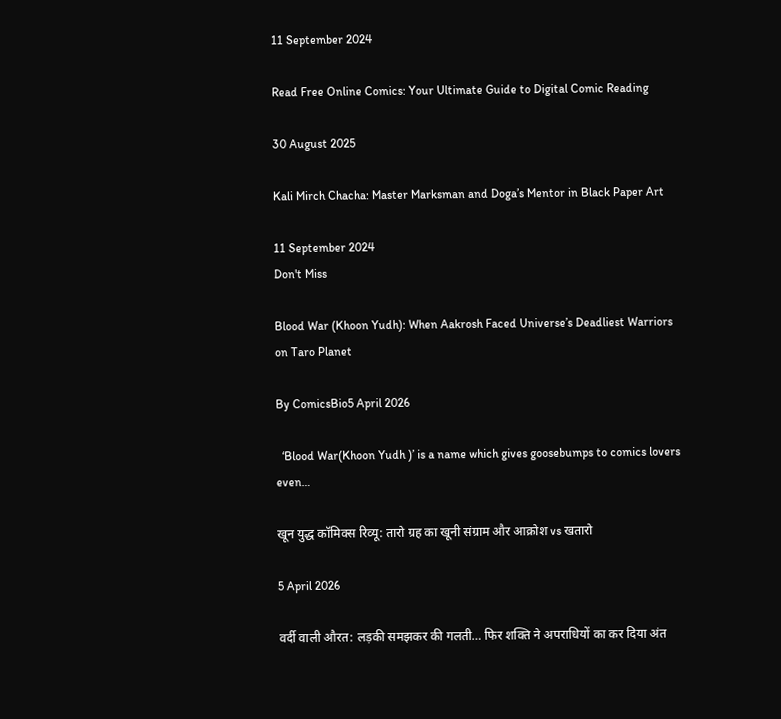11 September 2024

Read Free Online Comics: Your Ultimate Guide to Digital Comic Reading

30 August 2025

Kali Mirch Chacha: Master Marksman and Doga’s Mentor in Black Paper Art

11 September 2024
Don't Miss

Blood War (Khoon Yudh): When Aakrosh Faced Universe’s Deadliest Warriors on Taro Planet

By ComicsBio5 April 2026

  ‘Blood War(Khoon Yudh )’ is a name which gives goosebumps to comics lovers even…

खून युद्ध कॉमिक्स रिव्यू: तारो ग्रह का खूनी संग्राम और आक्रोश vs खतारो

5 April 2026

वर्दी वाली औरत: लड़की समझकर की गलती… फिर शक्ति ने अपराधियों का कर दिया अंत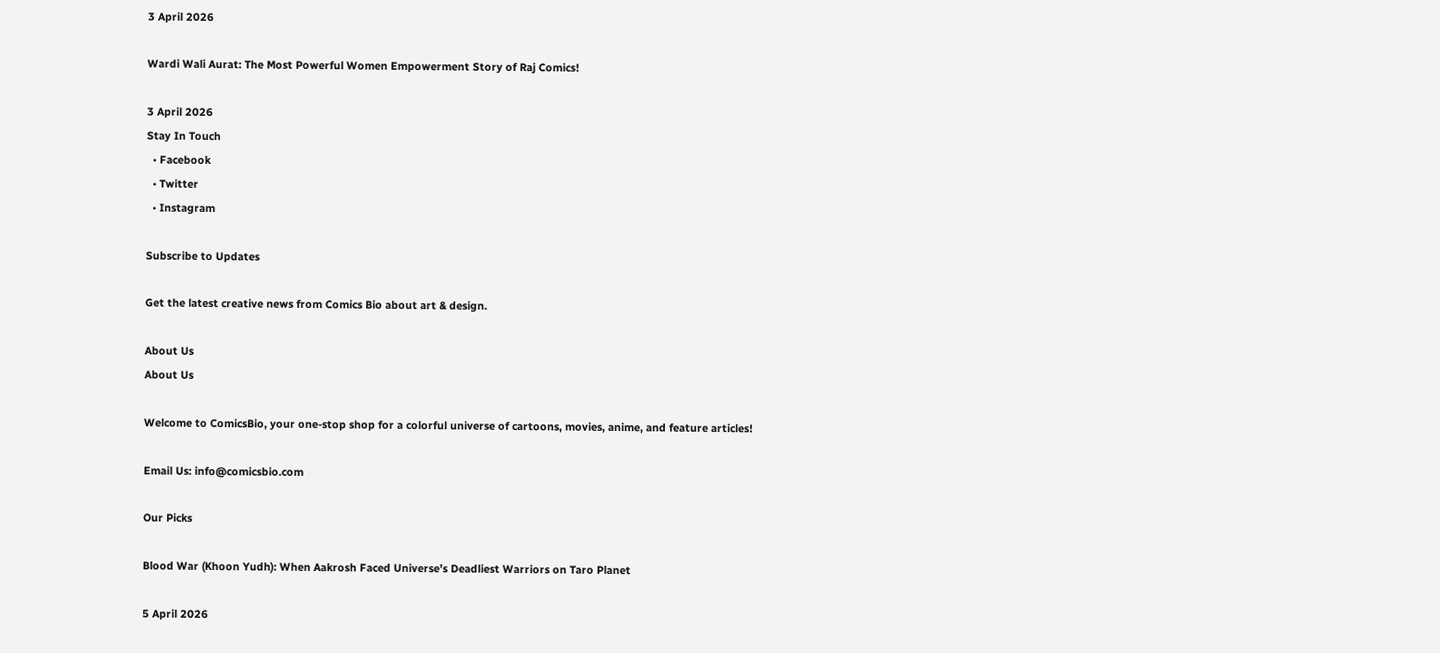3 April 2026

Wardi Wali Aurat: The Most Powerful Women Empowerment Story of Raj Comics!

3 April 2026
Stay In Touch
  • Facebook
  • Twitter
  • Instagram

Subscribe to Updates

Get the latest creative news from Comics Bio about art & design.

About Us
About Us

Welcome to ComicsBio, your one-stop shop for a colorful universe of cartoons, movies, anime, and feature articles!

Email Us: info@comicsbio.com

Our Picks

Blood War (Khoon Yudh): When Aakrosh Faced Universe’s Deadliest Warriors on Taro Planet

5 April 2026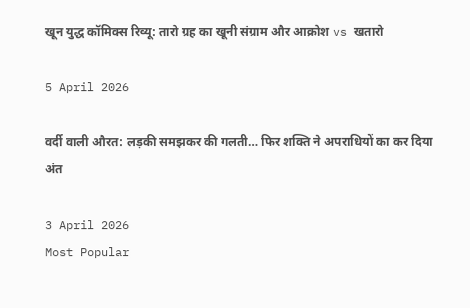खून युद्ध कॉमिक्स रिव्यू: तारो ग्रह का खूनी संग्राम और आक्रोश vs खतारो

5 April 2026

वर्दी वाली औरत: लड़की समझकर की गलती… फिर शक्ति ने अपराधियों का कर दिया अंत

3 April 2026
Most Popular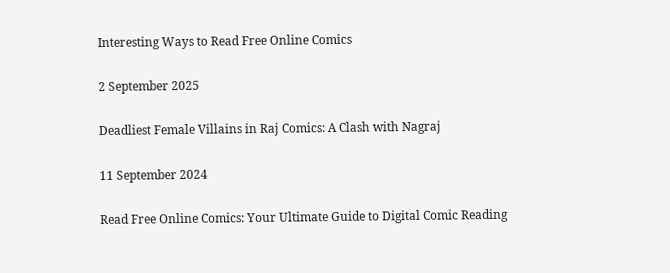Interesting Ways to Read Free Online Comics

2 September 2025

Deadliest Female Villains in Raj Comics: A Clash with Nagraj

11 September 2024

Read Free Online Comics: Your Ultimate Guide to Digital Comic Reading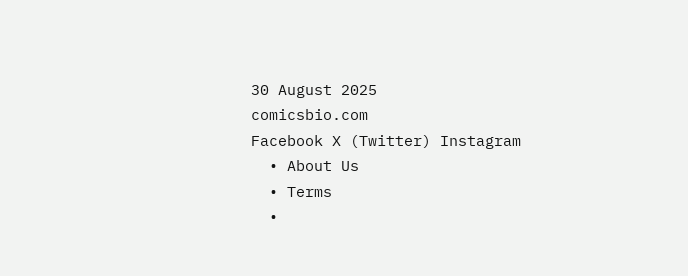30 August 2025
comicsbio.com
Facebook X (Twitter) Instagram
  • About Us
  • Terms
  •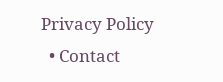Privacy Policy
  • Contact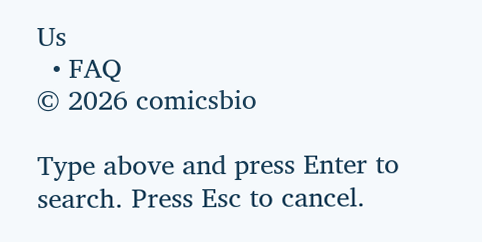Us
  • FAQ
© 2026 comicsbio

Type above and press Enter to search. Press Esc to cancel.